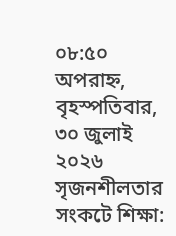০৮:৫০ অপরাহ্ন, বৃহস্পতিবার, ৩০ জুলাই ২০২৬
সৃজনশীলতার সংকটে শিক্ষা: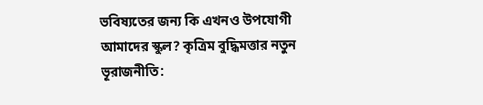ভবিষ্যতের জন্য কি এখনও উপযোগী আমাদের স্কুল? কৃত্রিম বুদ্ধিমত্তার নতুন ভূরাজনীতি: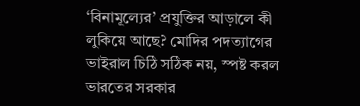‘বিনামূল্যের’ প্রযুক্তির আড়ালে কী লুকিয়ে আছে? মোদির পদত্যাগের ভাইরাল চিঠি সঠিক নয়, স্পষ্ট করল ভারতের সরকার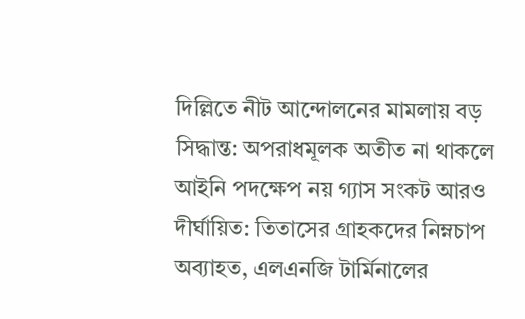দিল্লিতে নীট আন্দোলনের মামলায় বড় সিদ্ধান্ত: অপরাধমূলক অতীত না থাকলে আইনি পদক্ষেপ নয় গ্যাস সংকট আরও দীর্ঘায়িত: তিতাসের গ্রাহকদের নিম্নচাপ অব্যাহত, এলএনজি টার্মিনালের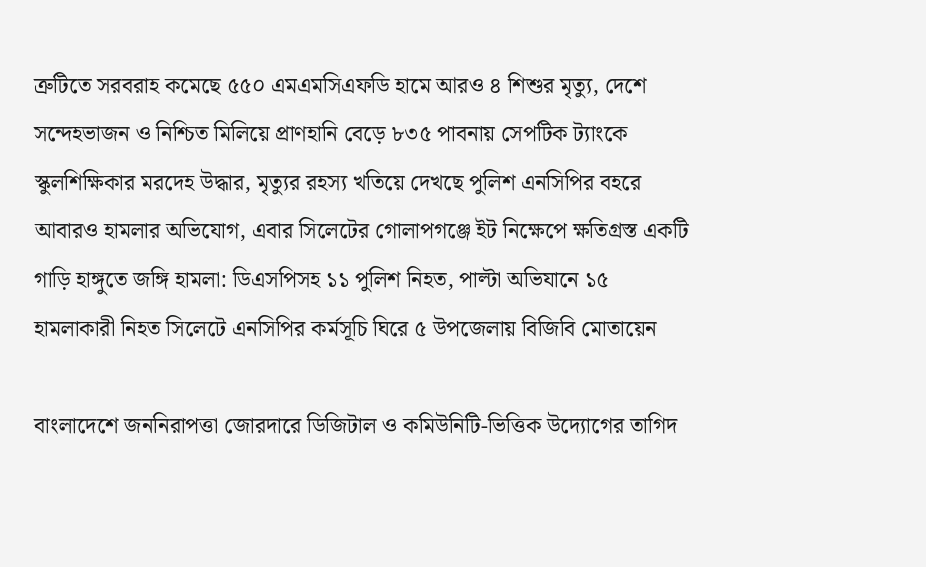ত্রুটিতে সরবরাহ কমেছে ৫৫০ এমএমসিএফডি হামে আরও ৪ শিশুর মৃত্যু, দেশে সন্দেহভাজন ও নিশ্চিত মিলিয়ে প্রাণহানি বেড়ে ৮৩৫ পাবনায় সেপটিক ট্যাংকে স্কুলশিক্ষিকার মরদেহ উদ্ধার, মৃত্যুর রহস্য খতিয়ে দেখছে পুলিশ এনসিপির বহরে আবারও হামলার অভিযোগ, এবার সিলেটের গোলাপগঞ্জে ইট নিক্ষেপে ক্ষতিগ্রস্ত একটি গাড়ি হাঙ্গুতে জঙ্গি হামলা: ডিএসপিসহ ১১ পুলিশ নিহত, পাল্টা অভিযানে ১৫ হামলাকারী নিহত সিলেটে এনসিপির কর্মসূচি ঘিরে ৫ উপজেলায় বিজিবি মোতায়েন

বাংলাদেশে জননিরাপত্তা জোরদারে ডিজিটাল ও কমিউনিটি-ভিত্তিক উদ্যোগের তাগিদ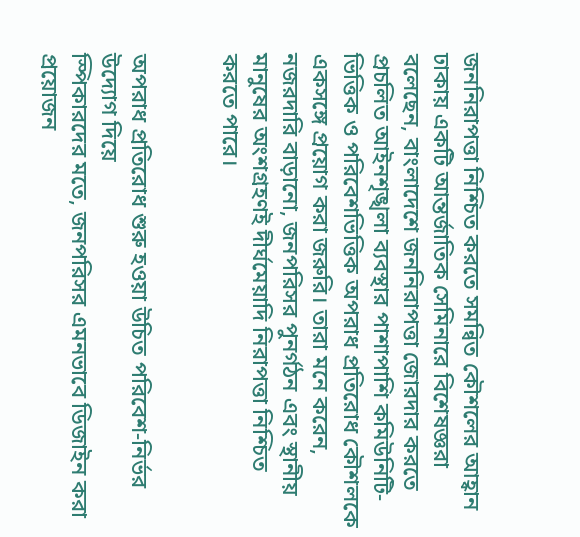জননিরাপত্তা নিশ্চিত করতে সমন্বিত কৌশলের আহ্বান
ঢাকায় একটি আন্তর্জাতিক সেমিনারে বিশেষজ্ঞরা বলেছেন, বাংলাদেশে জননিরাপত্তা জোরদার করতে প্রচলিত আইনশৃঙ্খলা ব্যবস্থার পাশাপাশি কমিউনিটি-ভিত্তিক ও পরিবেশভিত্তিক অপরাধ প্রতিরোধ কৌশলকে একসঙ্গে প্রয়োগ করা জরুরি। তারা মনে করেন, নজরদারি বাড়ানো, জনপরিসর পুনর্গঠন এবং স্থানীয় মানুষের অংশগ্রহণই দীর্ঘমেয়াদি নিরাপত্তা নিশ্চিত করতে পারে।


অপরাধ প্রতিরোধ শুরু হওয়া উচিত পরিবেশ-নির্ভর উদ্যোগ দিয়ে
স্পিকারদের মতে, জনপরিসর এমনভাবে ডিজাইন করা প্রয়োজন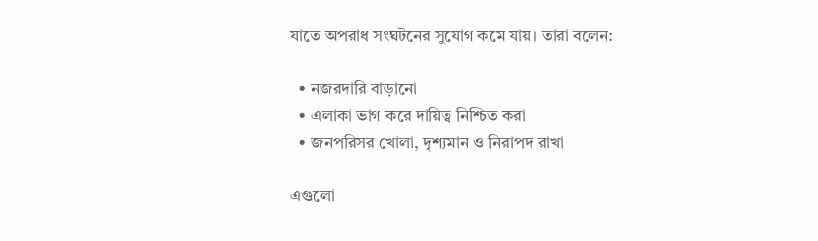যাতে অপরাধ সংঘটনের সুযোগ কমে যায়। তারা বলেন:

  • নজরদারি বাড়ানো
  • এলাকা ভাগ করে দায়িত্ব নিশ্চিত করা
  • জনপরিসর খোলা, দৃশ্যমান ও নিরাপদ রাখা

এগুলো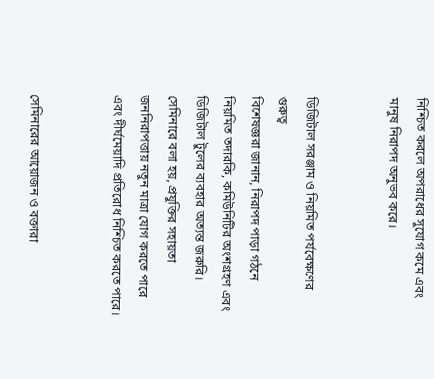নিশ্চিত করলে অপরাধের সুযোগ কমে এবং মানুষ নিরাপদ অনুভব করে।


ডিজিটাল সরঞ্জাম ও নিয়মিত পর্যবেক্ষণের গুরুত্ব
বিশেষজ্ঞরা জানান, নিরাপদ পাড়া গঠনে নিয়মিত তদারকি, কমিউনিটির অংশগ্রহণ এবং ডিজিটাল টুলের ব্যবহার অত্যন্ত জরুরি।
সেমিনারে বলা হয়, প্রযুক্তির সহায়তা জননিরাপত্তায় নতুন মাত্রা যোগ করতে পারে এবং দীর্ঘমেয়াদি প্রতিরোধ নিশ্চিত করতে পারে।


সেমিনারের আয়োজন ও বক্তারা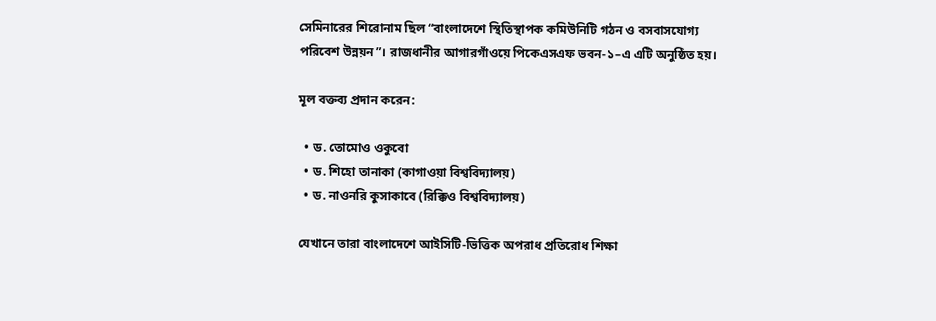সেমিনারের শিরোনাম ছিল “বাংলাদেশে স্থিতিস্থাপক কমিউনিটি গঠন ও বসবাসযোগ্য পরিবেশ উন্নয়ন”। রাজধানীর আগারগাঁওয়ে পিকেএসএফ ভবন-১–এ এটি অনুষ্ঠিত হয়।

মূল বক্তব্য প্রদান করেন:

  • ড. তোমোও ওকুবো
  • ড. শিহো তানাকা (কাগাওয়া বিশ্ববিদ্যালয়)
  • ড. নাওনরি কুসাকাবে (রিক্কিও বিশ্ববিদ্যালয়)

যেখানে তারা বাংলাদেশে আইসিটি-ভিত্তিক অপরাধ প্রতিরোধ শিক্ষা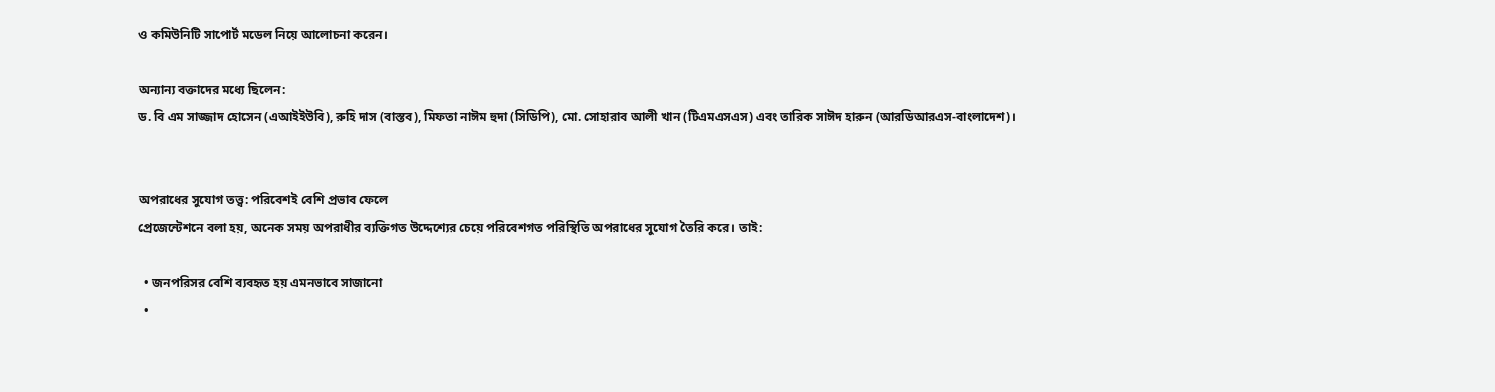ও কমিউনিটি সাপোর্ট মডেল নিয়ে আলোচনা করেন।

অন্যান্য বক্তাদের মধ্যে ছিলেন:
ড. বি এম সাজ্জাদ হোসেন (এআইইউবি), রুহি দাস (বাস্তব), মিফতা নাঈম হুদা (সিডিপি), মো. সোহারাব আলী খান (টিএমএসএস) এবং তারিক সাঈদ হারুন (আরডিআরএস-বাংলাদেশ)।


অপরাধের সুযোগ তত্ত্ব: পরিবেশই বেশি প্রভাব ফেলে
প্রেজেন্টেশনে বলা হয়, অনেক সময় অপরাধীর ব্যক্তিগত উদ্দেশ্যের চেয়ে পরিবেশগত পরিস্থিতি অপরাধের সুযোগ তৈরি করে। তাই:

  • জনপরিসর বেশি ব্যবহৃত হয় এমনভাবে সাজানো
  •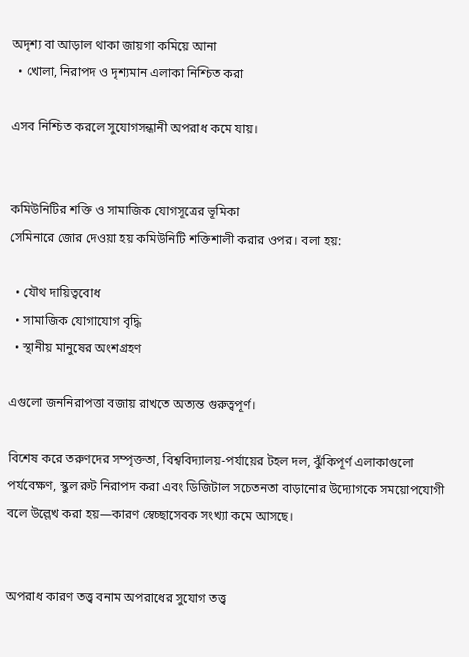অদৃশ্য বা আড়াল থাকা জায়গা কমিয়ে আনা
  • খোলা, নিরাপদ ও দৃশ্যমান এলাকা নিশ্চিত করা

এসব নিশ্চিত করলে সুযোগসন্ধানী অপরাধ কমে যায়।


কমিউনিটির শক্তি ও সামাজিক যোগসূত্রের ভূমিকা
সেমিনারে জোর দেওয়া হয় কমিউনিটি শক্তিশালী করার ওপর। বলা হয়:

  • যৌথ দায়িত্ববোধ
  • সামাজিক যোগাযোগ বৃদ্ধি
  • স্থানীয় মানুষের অংশগ্রহণ

এগুলো জননিরাপত্তা বজায় রাখতে অত্যন্ত গুরুত্বপূর্ণ।

বিশেষ করে তরুণদের সম্পৃক্ততা, বিশ্ববিদ্যালয়-পর্যায়ের টহল দল, ঝুঁকিপূর্ণ এলাকাগুলো পর্যবেক্ষণ, স্কুল রুট নিরাপদ করা এবং ডিজিটাল সচেতনতা বাড়ানোর উদ্যোগকে সময়োপযোগী বলে উল্লেখ করা হয়—কারণ স্বেচ্ছাসেবক সংখ্যা কমে আসছে।


অপরাধ কারণ তত্ত্ব বনাম অপরাধের সুযোগ তত্ত্ব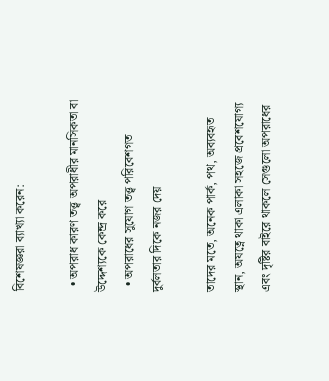বিশেষজ্ঞরা ব্যাখ্যা করেন:

  • অপরাধ কারণ তত্ত্ব অপরাধীর মানসিকতা বা উদ্দেশ্যকে কেন্দ্র করে
  • অপরাধের সুযোগ তত্ত্ব পরিবেশগত দুর্বলতার দিকে নজর দেয়

তাদের মতে, অনেক পার্ক, পথ, অব্যবহৃত স্থান, অযত্নে থাকা এলাকা সহজে প্রবেশযোগ্য এবং দৃষ্টির বাইরে থাকলে সেগুলো অপরাধের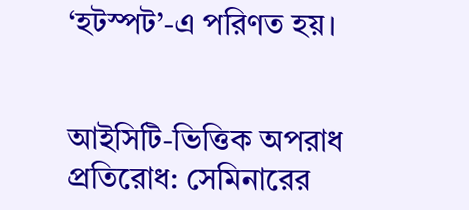‘হটস্পট’-এ পরিণত হয়।


আইসিটি-ভিত্তিক অপরাধ প্রতিরোধ: সেমিনারের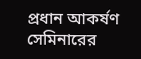প্রধান আকর্ষণ
সেমিনারের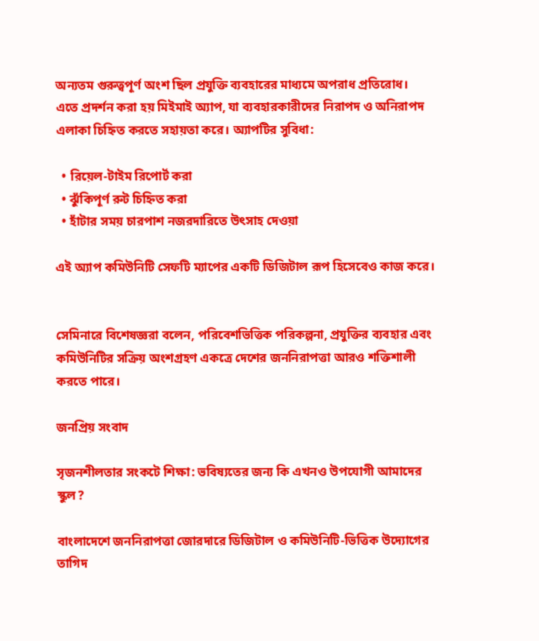অন্যতম গুরুত্বপূর্ণ অংশ ছিল প্রযুক্তি ব্যবহারের মাধ্যমে অপরাধ প্রতিরোধ।
এতে প্রদর্শন করা হয় মিইমাই অ্যাপ, যা ব্যবহারকারীদের নিরাপদ ও অনিরাপদ এলাকা চিহ্নিত করতে সহায়তা করে। অ্যাপটির সুবিধা:

  • রিয়েল-টাইম রিপোর্ট করা
  • ঝুঁকিপূর্ণ রুট চিহ্নিত করা
  • হাঁটার সময় চারপাশ নজরদারিতে উৎসাহ দেওয়া

এই অ্যাপ কমিউনিটি সেফটি ম্যাপের একটি ডিজিটাল রূপ হিসেবেও কাজ করে।


সেমিনারে বিশেষজ্ঞরা বলেন, পরিবেশভিত্তিক পরিকল্পনা, প্রযুক্তির ব্যবহার এবং কমিউনিটির সক্রিয় অংশগ্রহণ একত্রে দেশের জননিরাপত্তা আরও শক্তিশালী করতে পারে।

জনপ্রিয় সংবাদ

সৃজনশীলতার সংকটে শিক্ষা: ভবিষ্যতের জন্য কি এখনও উপযোগী আমাদের স্কুল?

বাংলাদেশে জননিরাপত্তা জোরদারে ডিজিটাল ও কমিউনিটি-ভিত্তিক উদ্যোগের তাগিদ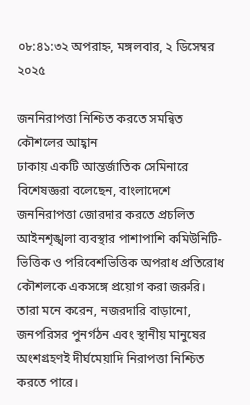০৮:৪১:৩২ অপরাহ্ন, মঙ্গলবার, ২ ডিসেম্বর ২০২৫

জননিরাপত্তা নিশ্চিত করতে সমন্বিত কৌশলের আহ্বান
ঢাকায় একটি আন্তর্জাতিক সেমিনারে বিশেষজ্ঞরা বলেছেন, বাংলাদেশে জননিরাপত্তা জোরদার করতে প্রচলিত আইনশৃঙ্খলা ব্যবস্থার পাশাপাশি কমিউনিটি-ভিত্তিক ও পরিবেশভিত্তিক অপরাধ প্রতিরোধ কৌশলকে একসঙ্গে প্রয়োগ করা জরুরি। তারা মনে করেন, নজরদারি বাড়ানো, জনপরিসর পুনর্গঠন এবং স্থানীয় মানুষের অংশগ্রহণই দীর্ঘমেয়াদি নিরাপত্তা নিশ্চিত করতে পারে।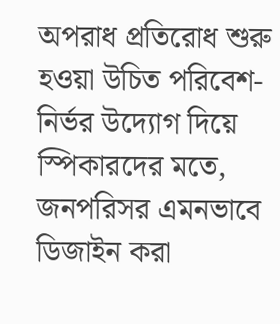অপরাধ প্রতিরোধ শুরু হওয়া উচিত পরিবেশ-নির্ভর উদ্যোগ দিয়ে
স্পিকারদের মতে, জনপরিসর এমনভাবে ডিজাইন করা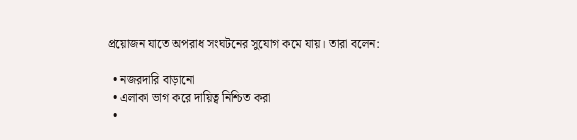প্রয়োজন যাতে অপরাধ সংঘটনের সুযোগ কমে যায়। তারা বলেন:

  • নজরদারি বাড়ানো
  • এলাকা ভাগ করে দায়িত্ব নিশ্চিত করা
  •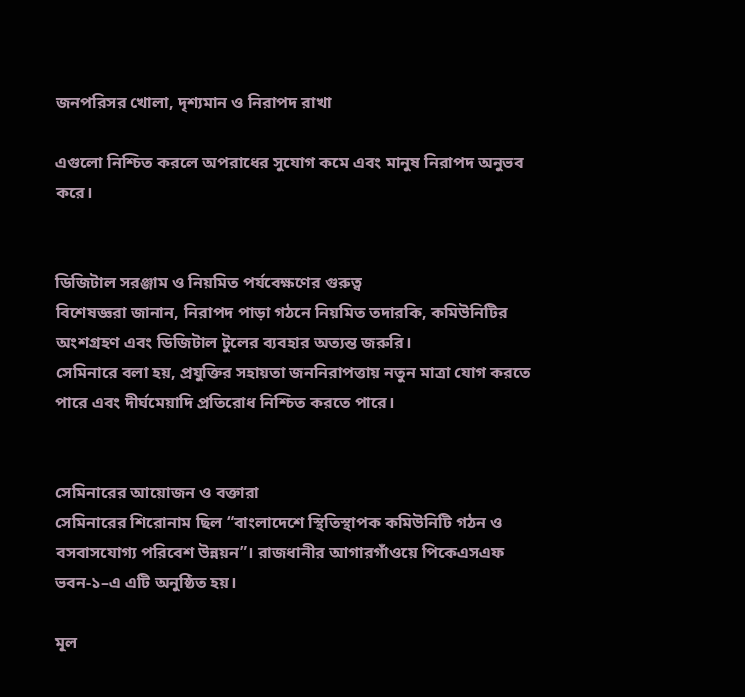জনপরিসর খোলা, দৃশ্যমান ও নিরাপদ রাখা

এগুলো নিশ্চিত করলে অপরাধের সুযোগ কমে এবং মানুষ নিরাপদ অনুভব করে।


ডিজিটাল সরঞ্জাম ও নিয়মিত পর্যবেক্ষণের গুরুত্ব
বিশেষজ্ঞরা জানান, নিরাপদ পাড়া গঠনে নিয়মিত তদারকি, কমিউনিটির অংশগ্রহণ এবং ডিজিটাল টুলের ব্যবহার অত্যন্ত জরুরি।
সেমিনারে বলা হয়, প্রযুক্তির সহায়তা জননিরাপত্তায় নতুন মাত্রা যোগ করতে পারে এবং দীর্ঘমেয়াদি প্রতিরোধ নিশ্চিত করতে পারে।


সেমিনারের আয়োজন ও বক্তারা
সেমিনারের শিরোনাম ছিল “বাংলাদেশে স্থিতিস্থাপক কমিউনিটি গঠন ও বসবাসযোগ্য পরিবেশ উন্নয়ন”। রাজধানীর আগারগাঁওয়ে পিকেএসএফ ভবন-১–এ এটি অনুষ্ঠিত হয়।

মূল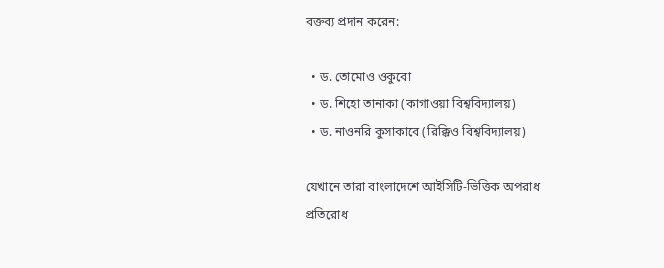বক্তব্য প্রদান করেন:

  • ড. তোমোও ওকুবো
  • ড. শিহো তানাকা (কাগাওয়া বিশ্ববিদ্যালয়)
  • ড. নাওনরি কুসাকাবে (রিক্কিও বিশ্ববিদ্যালয়)

যেখানে তারা বাংলাদেশে আইসিটি-ভিত্তিক অপরাধ প্রতিরোধ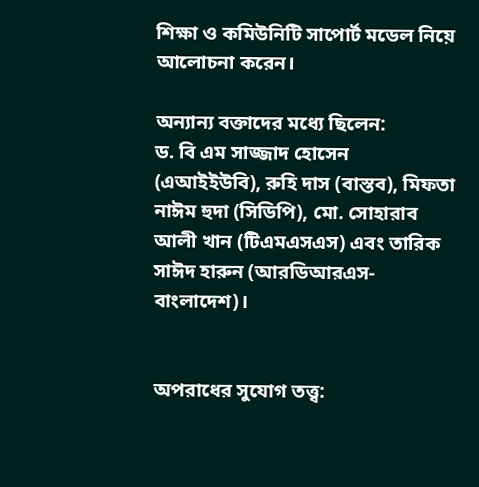শিক্ষা ও কমিউনিটি সাপোর্ট মডেল নিয়ে আলোচনা করেন।

অন্যান্য বক্তাদের মধ্যে ছিলেন:
ড. বি এম সাজ্জাদ হোসেন (এআইইউবি), রুহি দাস (বাস্তব), মিফতা নাঈম হুদা (সিডিপি), মো. সোহারাব আলী খান (টিএমএসএস) এবং তারিক সাঈদ হারুন (আরডিআরএস-বাংলাদেশ)।


অপরাধের সুযোগ তত্ত্ব: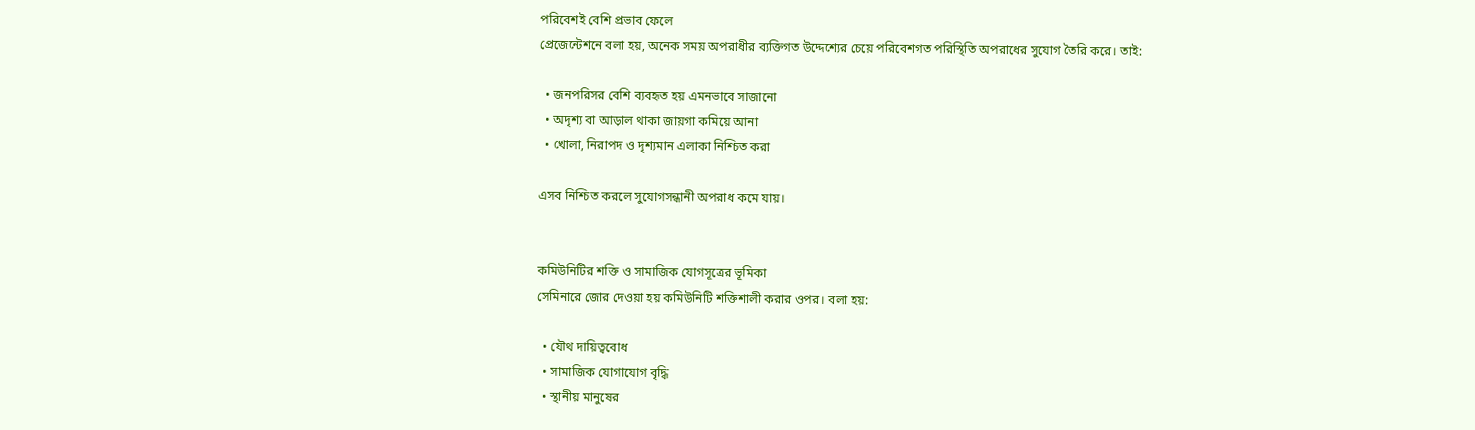পরিবেশই বেশি প্রভাব ফেলে
প্রেজেন্টেশনে বলা হয়, অনেক সময় অপরাধীর ব্যক্তিগত উদ্দেশ্যের চেয়ে পরিবেশগত পরিস্থিতি অপরাধের সুযোগ তৈরি করে। তাই:

  • জনপরিসর বেশি ব্যবহৃত হয় এমনভাবে সাজানো
  • অদৃশ্য বা আড়াল থাকা জায়গা কমিয়ে আনা
  • খোলা, নিরাপদ ও দৃশ্যমান এলাকা নিশ্চিত করা

এসব নিশ্চিত করলে সুযোগসন্ধানী অপরাধ কমে যায়।


কমিউনিটির শক্তি ও সামাজিক যোগসূত্রের ভূমিকা
সেমিনারে জোর দেওয়া হয় কমিউনিটি শক্তিশালী করার ওপর। বলা হয়:

  • যৌথ দায়িত্ববোধ
  • সামাজিক যোগাযোগ বৃদ্ধি
  • স্থানীয় মানুষের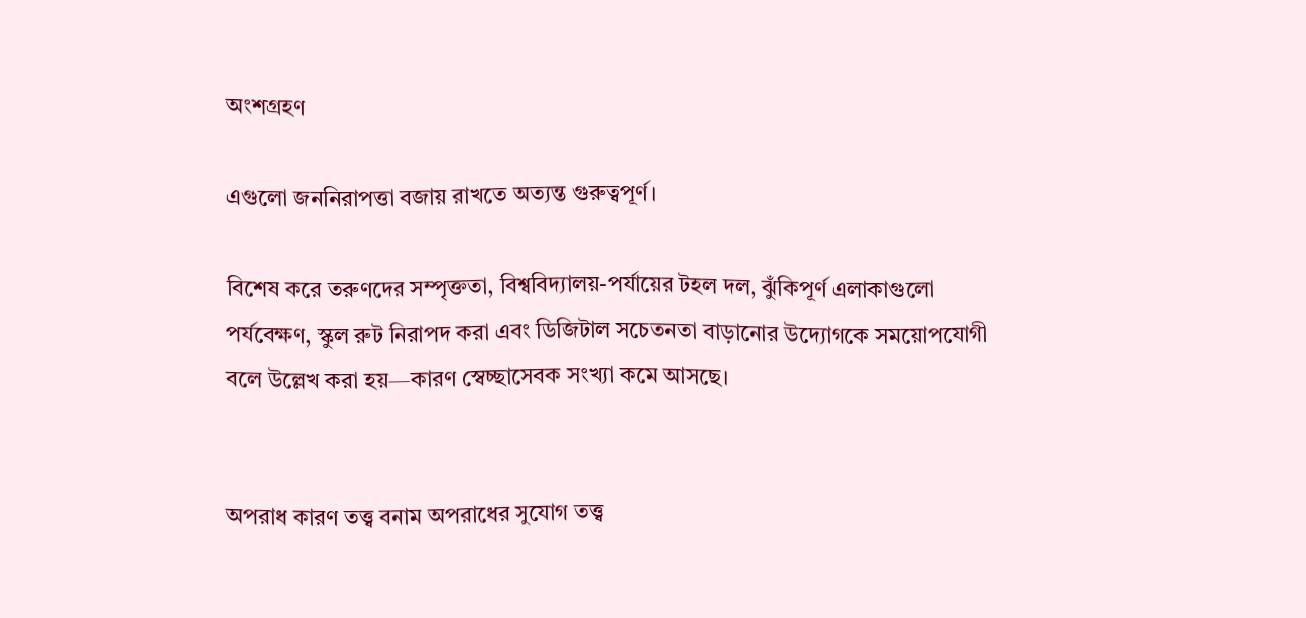অংশগ্রহণ

এগুলো জননিরাপত্তা বজায় রাখতে অত্যন্ত গুরুত্বপূর্ণ।

বিশেষ করে তরুণদের সম্পৃক্ততা, বিশ্ববিদ্যালয়-পর্যায়ের টহল দল, ঝুঁকিপূর্ণ এলাকাগুলো পর্যবেক্ষণ, স্কুল রুট নিরাপদ করা এবং ডিজিটাল সচেতনতা বাড়ানোর উদ্যোগকে সময়োপযোগী বলে উল্লেখ করা হয়—কারণ স্বেচ্ছাসেবক সংখ্যা কমে আসছে।


অপরাধ কারণ তত্ত্ব বনাম অপরাধের সুযোগ তত্ত্ব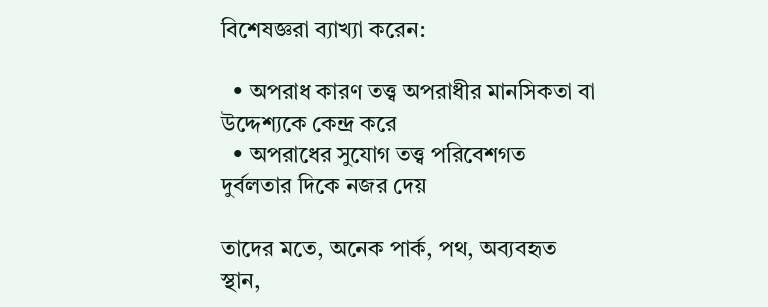বিশেষজ্ঞরা ব্যাখ্যা করেন:

  • অপরাধ কারণ তত্ত্ব অপরাধীর মানসিকতা বা উদ্দেশ্যকে কেন্দ্র করে
  • অপরাধের সুযোগ তত্ত্ব পরিবেশগত দুর্বলতার দিকে নজর দেয়

তাদের মতে, অনেক পার্ক, পথ, অব্যবহৃত স্থান,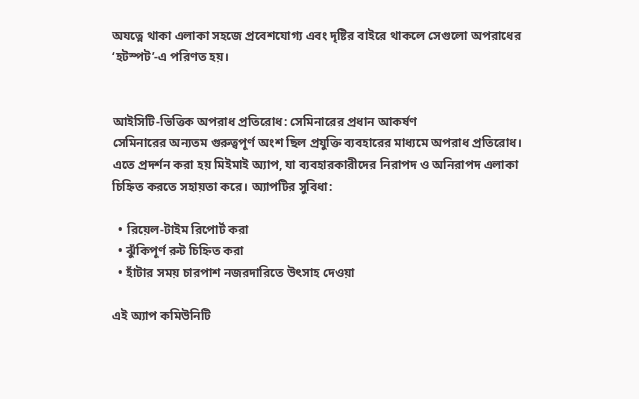অযত্নে থাকা এলাকা সহজে প্রবেশযোগ্য এবং দৃষ্টির বাইরে থাকলে সেগুলো অপরাধের ‘হটস্পট’-এ পরিণত হয়।


আইসিটি-ভিত্তিক অপরাধ প্রতিরোধ: সেমিনারের প্রধান আকর্ষণ
সেমিনারের অন্যতম গুরুত্বপূর্ণ অংশ ছিল প্রযুক্তি ব্যবহারের মাধ্যমে অপরাধ প্রতিরোধ।
এতে প্রদর্শন করা হয় মিইমাই অ্যাপ, যা ব্যবহারকারীদের নিরাপদ ও অনিরাপদ এলাকা চিহ্নিত করতে সহায়তা করে। অ্যাপটির সুবিধা:

  • রিয়েল-টাইম রিপোর্ট করা
  • ঝুঁকিপূর্ণ রুট চিহ্নিত করা
  • হাঁটার সময় চারপাশ নজরদারিতে উৎসাহ দেওয়া

এই অ্যাপ কমিউনিটি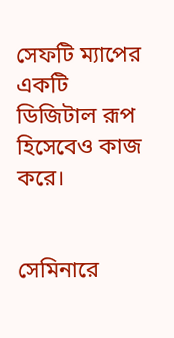সেফটি ম্যাপের একটি ডিজিটাল রূপ হিসেবেও কাজ করে।


সেমিনারে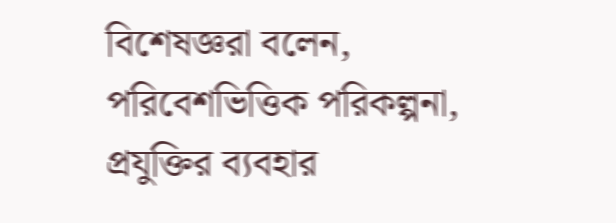বিশেষজ্ঞরা বলেন, পরিবেশভিত্তিক পরিকল্পনা, প্রযুক্তির ব্যবহার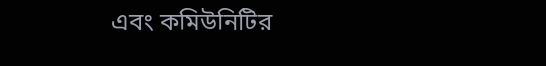এবং কমিউনিটির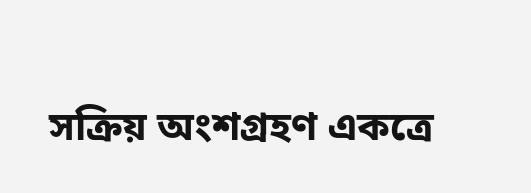সক্রিয় অংশগ্রহণ একত্রে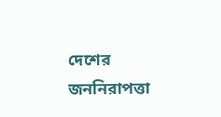দেশের জননিরাপত্তা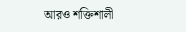আরও শক্তিশালী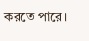করতে পারে।